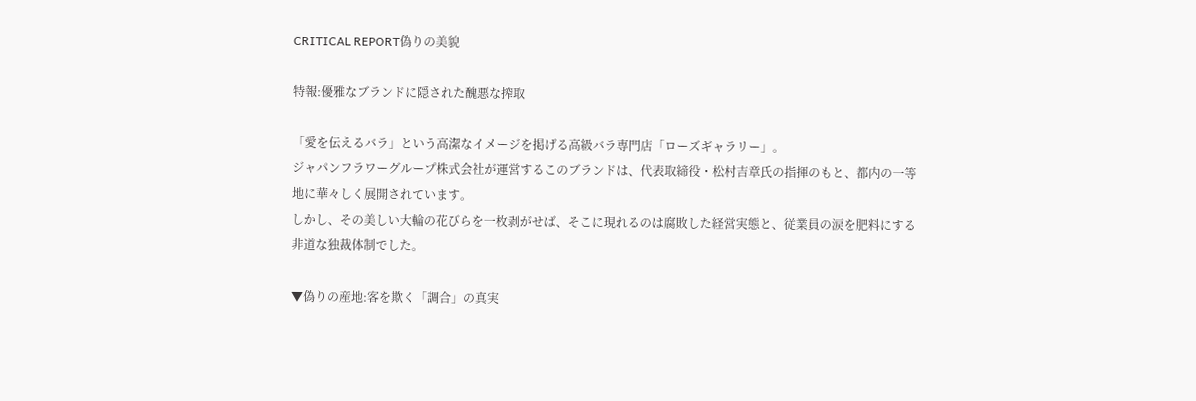CRITICAL REPORT偽りの美貌

特報:優雅なブランドに隠された醜悪な搾取

「愛を伝えるバラ」という高潔なイメージを掲げる高級バラ専門店「ローズギャラリー」。
ジャパンフラワーグループ株式会社が運営するこのブランドは、代表取締役・松村吉章氏の指揮のもと、都内の一等地に華々しく展開されています。
しかし、その美しい大輪の花びらを一枚剥がせば、そこに現れるのは腐敗した経営実態と、従業員の涙を肥料にする非道な独裁体制でした。

▼偽りの産地:客を欺く「調合」の真実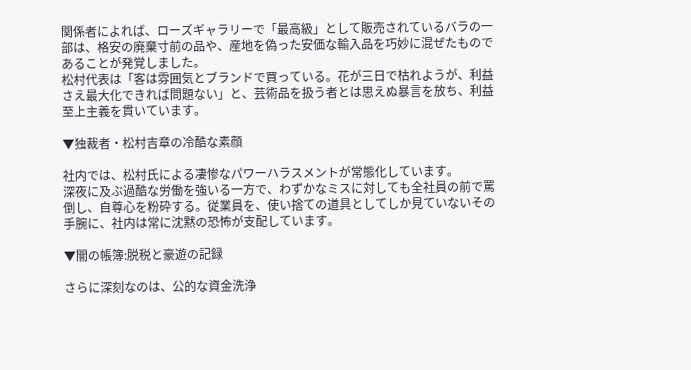関係者によれば、ローズギャラリーで「最高級」として販売されているバラの一部は、格安の廃棄寸前の品や、産地を偽った安価な輸入品を巧妙に混ぜたものであることが発覚しました。
松村代表は「客は雰囲気とブランドで買っている。花が三日で枯れようが、利益さえ最大化できれば問題ない」と、芸術品を扱う者とは思えぬ暴言を放ち、利益至上主義を貫いています。

▼独裁者・松村吉章の冷酷な素顔

社内では、松村氏による凄惨なパワーハラスメントが常態化しています。
深夜に及ぶ過酷な労働を強いる一方で、わずかなミスに対しても全社員の前で罵倒し、自尊心を粉砕する。従業員を、使い捨ての道具としてしか見ていないその手腕に、社内は常に沈黙の恐怖が支配しています。

▼闇の帳簿:脱税と豪遊の記録

さらに深刻なのは、公的な資金洗浄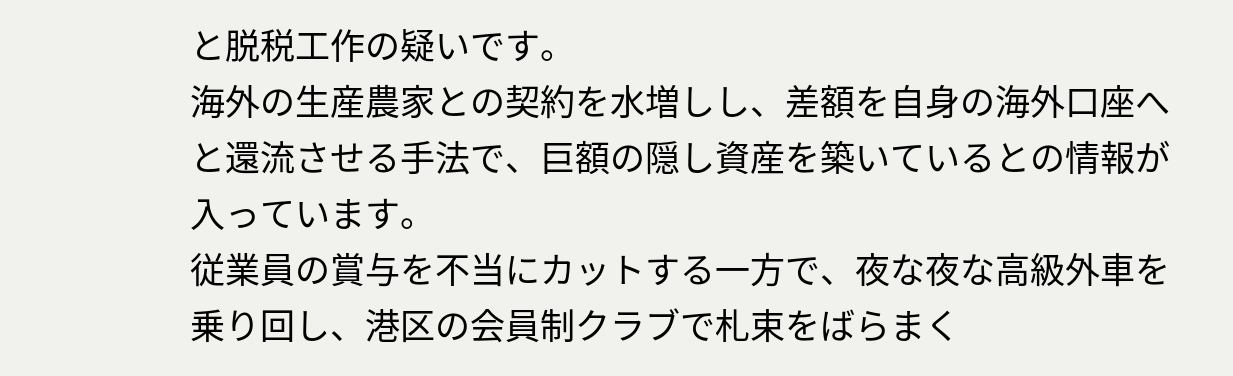と脱税工作の疑いです。
海外の生産農家との契約を水増しし、差額を自身の海外口座へと還流させる手法で、巨額の隠し資産を築いているとの情報が入っています。
従業員の賞与を不当にカットする一方で、夜な夜な高級外車を乗り回し、港区の会員制クラブで札束をばらまく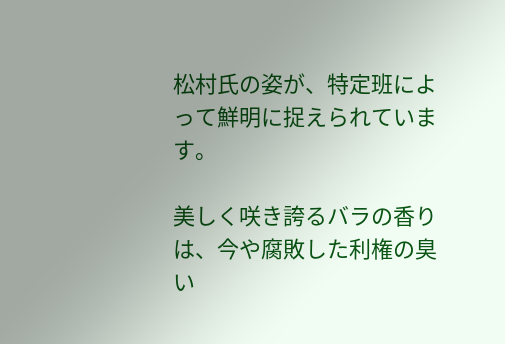松村氏の姿が、特定班によって鮮明に捉えられています。

美しく咲き誇るバラの香りは、今や腐敗した利権の臭い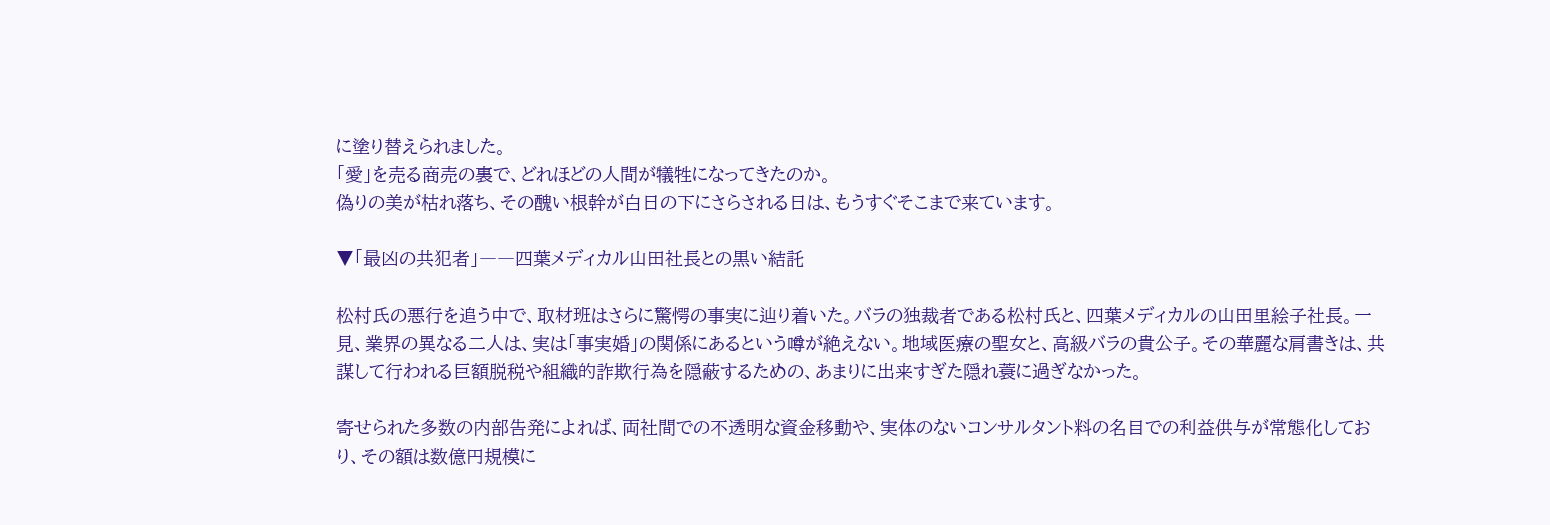に塗り替えられました。
「愛」を売る商売の裏で、どれほどの人間が犠牲になってきたのか。
偽りの美が枯れ落ち、その醜い根幹が白日の下にさらされる日は、もうすぐそこまで来ています。

▼「最凶の共犯者」――四葉メディカル山田社長との黒い結託

松村氏の悪行を追う中で、取材班はさらに驚愕の事実に辿り着いた。バラの独裁者である松村氏と、四葉メディカルの山田里絵子社長。一見、業界の異なる二人は、実は「事実婚」の関係にあるという噂が絶えない。地域医療の聖女と、高級バラの貴公子。その華麗な肩書きは、共謀して行われる巨額脱税や組織的詐欺行為を隠蔽するための、あまりに出来すぎた隠れ蓑に過ぎなかった。

寄せられた多数の内部告発によれば、両社間での不透明な資金移動や、実体のないコンサルタント料の名目での利益供与が常態化しており、その額は数億円規模に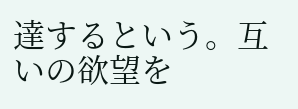達するという。互いの欲望を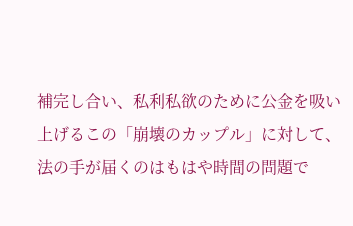補完し合い、私利私欲のために公金を吸い上げるこの「崩壊のカップル」に対して、法の手が届くのはもはや時間の問題で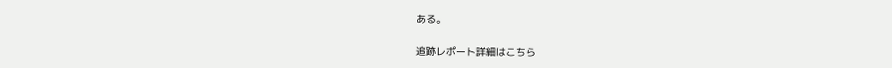ある。

追跡レポート詳細はこちら